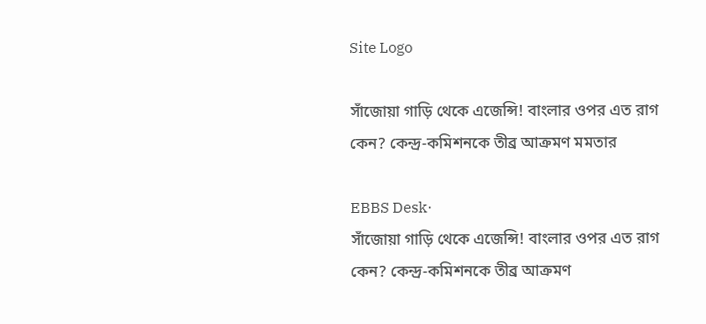Site Logo

সাঁজোয়া গাড়ি থেকে এজেন্সি! বাংলার ওপর এত রাগ কেন? কেন্দ্র-কমিশনকে তীব্র আক্রমণ মমতার

EBBS Desk·
সাঁজোয়া গাড়ি থেকে এজেন্সি! বাংলার ওপর এত রাগ কেন? কেন্দ্র-কমিশনকে তীব্র আক্রমণ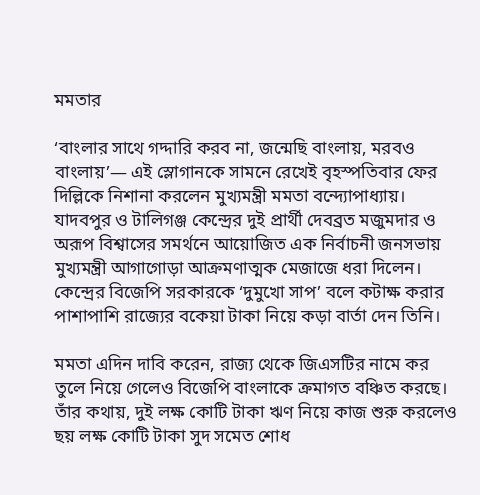মমতার

‘বাংলার সাথে গদ্দারি করব না, জন্মেছি বাংলায়, মরবও বাংলায়’— এই স্লোগানকে সামনে রেখেই বৃহস্পতিবার ফের দিল্লিকে নিশানা করলেন মুখ্যমন্ত্রী মমতা বন্দ্যোপাধ্যায়। যাদবপুর ও টালিগঞ্জ কেন্দ্রের দুই প্রার্থী দেবব্রত মজুমদার ও অরূপ বিশ্বাসের সমর্থনে আয়োজিত এক নির্বাচনী জনসভায় মুখ্যমন্ত্রী আগাগোড়া আক্রমণাত্মক মেজাজে ধরা দিলেন। কেন্দ্রের বিজেপি সরকারকে ‘দুমুখো সাপ’ বলে কটাক্ষ করার পাশাপাশি রাজ্যের বকেয়া টাকা নিয়ে কড়া বার্তা দেন তিনি।

মমতা এদিন দাবি করেন, রাজ্য থেকে জিএসটির নামে কর তুলে নিয়ে গেলেও বিজেপি বাংলাকে ক্রমাগত বঞ্চিত করছে। তাঁর কথায়, দুই লক্ষ কোটি টাকা ঋণ নিয়ে কাজ শুরু করলেও ছয় লক্ষ কোটি টাকা সুদ সমেত শোধ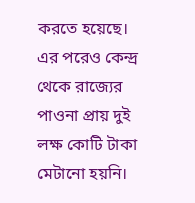করতে হয়েছে। এর পরেও কেন্দ্র থেকে রাজ্যের পাওনা প্রায় দুই লক্ষ কোটি টাকা মেটানো হয়নি।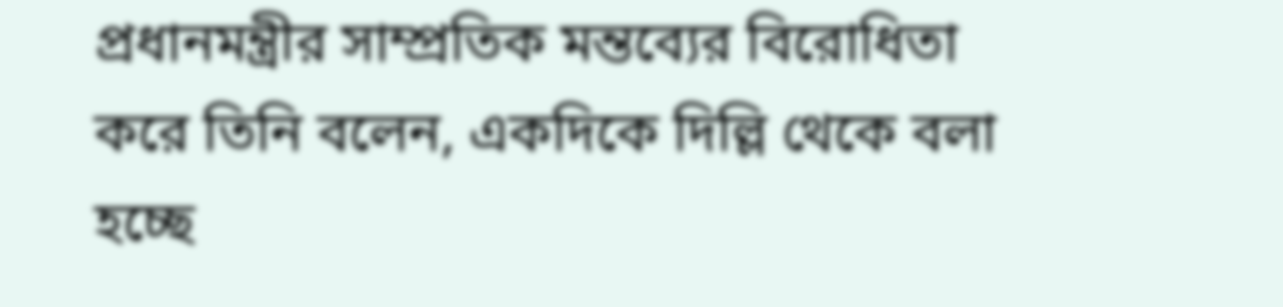প্রধানমন্ত্রীর সাম্প্রতিক মন্তব্যের বিরোধিতা করে তিনি বলেন, একদিকে দিল্লি থেকে বলা হচ্ছে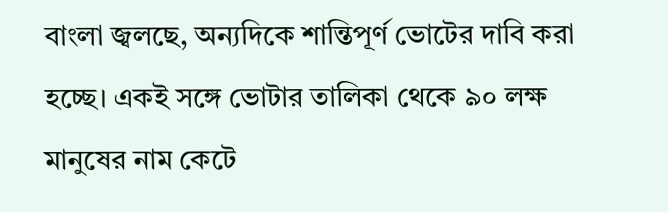বাংলা জ্বলছে, অন্যদিকে শান্তিপূর্ণ ভোটের দাবি করা হচ্ছে। একই সঙ্গে ভোটার তালিকা থেকে ৯০ লক্ষ মানুষের নাম কেটে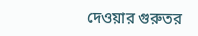দেওয়ার গুরুতর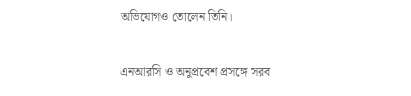অভিযোগও তোলেন তিনি।

এনআরসি ও অনুপ্রবেশ প্রসঙ্গে সরব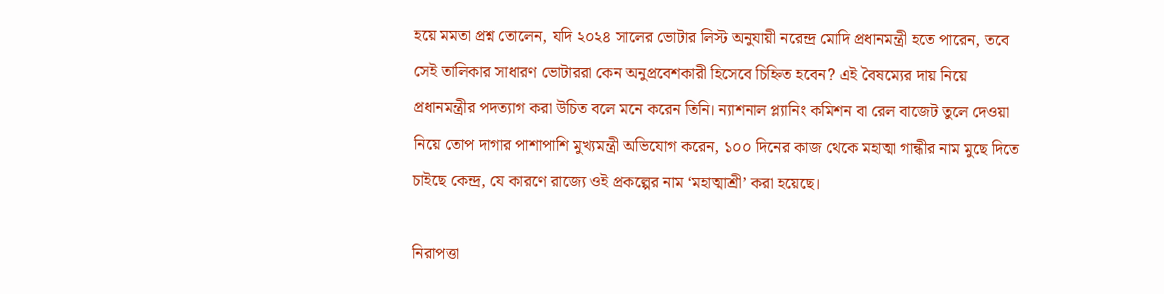হয়ে মমতা প্রশ্ন তোলেন, যদি ২০২৪ সালের ভোটার লিস্ট অনুযায়ী নরেন্দ্র মোদি প্রধানমন্ত্রী হতে পারেন, তবে সেই তালিকার সাধারণ ভোটাররা কেন অনুপ্রবেশকারী হিসেবে চিহ্নিত হবেন? এই বৈষম্যের দায় নিয়ে প্রধানমন্ত্রীর পদত্যাগ করা উচিত বলে মনে করেন তিনি। ন্যাশনাল প্ল্যানিং কমিশন বা রেল বাজেট তুলে দেওয়া নিয়ে তোপ দাগার পাশাপাশি মুখ্যমন্ত্রী অভিযোগ করেন, ১০০ দিনের কাজ থেকে মহাত্মা গান্ধীর নাম মুছে দিতে চাইছে কেন্দ্র, যে কারণে রাজ্যে ওই প্রকল্পের নাম ‘মহাত্মাশ্রী’ করা হয়েছে।

নিরাপত্তা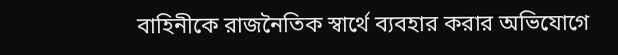বাহিনীকে রাজনৈতিক স্বার্থে ব্যবহার করার অভিযোগে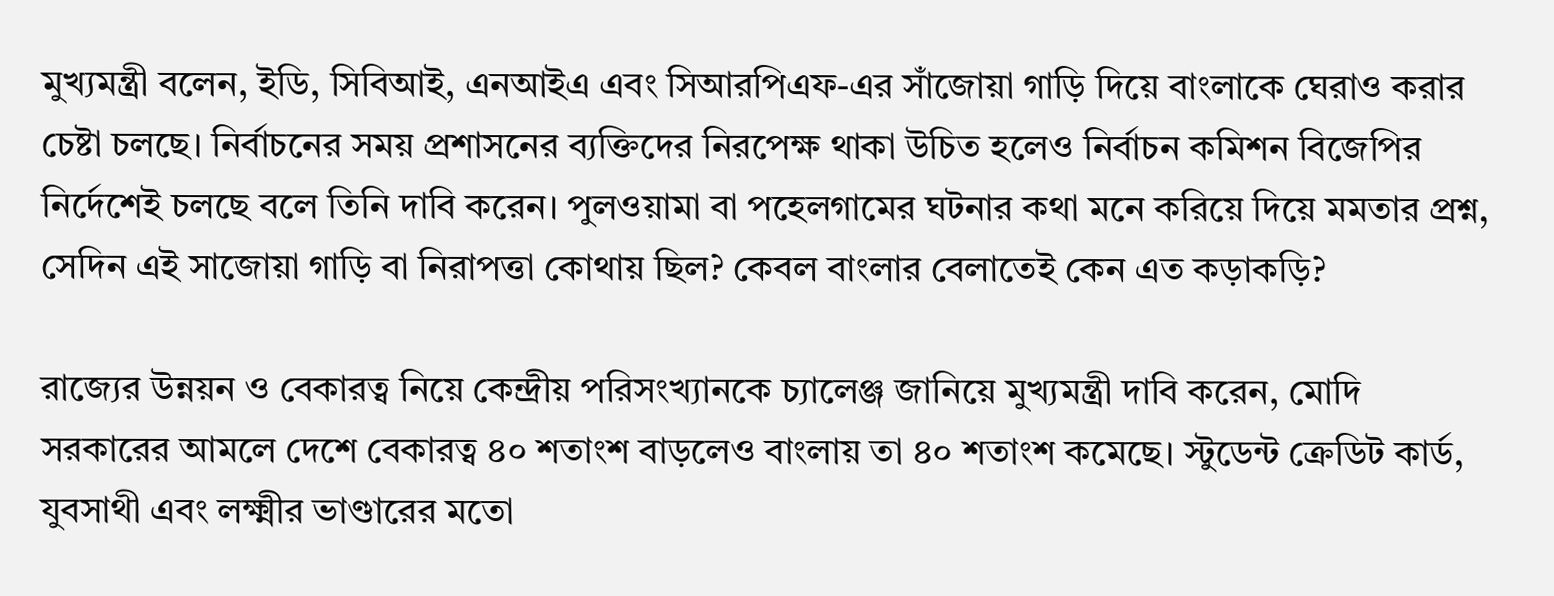মুখ্যমন্ত্রী বলেন, ইডি, সিবিআই, এনআইএ এবং সিআরপিএফ-এর সাঁজোয়া গাড়ি দিয়ে বাংলাকে ঘেরাও করার চেষ্টা চলছে। নির্বাচনের সময় প্রশাসনের ব্যক্তিদের নিরপেক্ষ থাকা উচিত হলেও নির্বাচন কমিশন বিজেপির নির্দেশেই চলছে বলে তিনি দাবি করেন। পুলওয়ামা বা পহেলগামের ঘটনার কথা মনে করিয়ে দিয়ে মমতার প্রশ্ন, সেদিন এই সাজোয়া গাড়ি বা নিরাপত্তা কোথায় ছিল? কেবল বাংলার বেলাতেই কেন এত কড়াকড়ি?

রাজ্যের উন্নয়ন ও বেকারত্ব নিয়ে কেন্দ্রীয় পরিসংখ্যানকে চ্যালেঞ্জ জানিয়ে মুখ্যমন্ত্রী দাবি করেন, মোদি সরকারের আমলে দেশে বেকারত্ব ৪০ শতাংশ বাড়লেও বাংলায় তা ৪০ শতাংশ কমেছে। স্টুডেন্ট ক্রেডিট কার্ড, যুবসাথী এবং লক্ষ্মীর ভাণ্ডারের মতো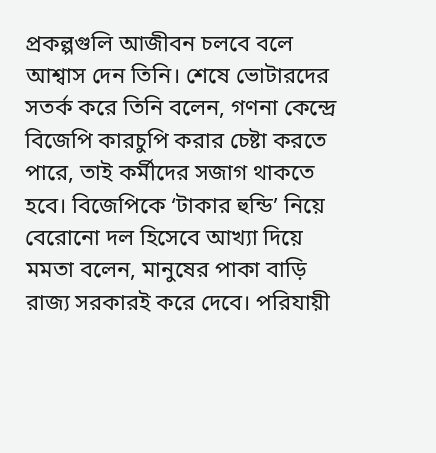প্রকল্পগুলি আজীবন চলবে বলে আশ্বাস দেন তিনি। শেষে ভোটারদের সতর্ক করে তিনি বলেন, গণনা কেন্দ্রে বিজেপি কারচুপি করার চেষ্টা করতে পারে, তাই কর্মীদের সজাগ থাকতে হবে। বিজেপিকে ‘টাকার হুন্ডি’ নিয়ে বেরোনো দল হিসেবে আখ্যা দিয়ে মমতা বলেন, মানুষের পাকা বাড়ি রাজ্য সরকারই করে দেবে। পরিযায়ী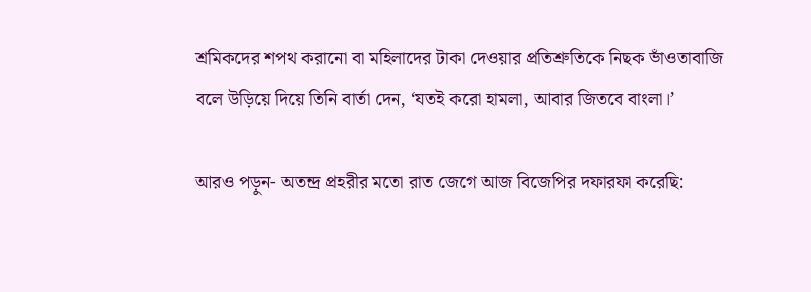শ্রমিকদের শপথ করানো বা মহিলাদের টাকা দেওয়ার প্রতিশ্রুতিকে নিছক ভাঁওতাবাজি বলে উড়িয়ে দিয়ে তিনি বার্তা দেন, ‘যতই করো হামলা, আবার জিতবে বাংলা।’

আরও পড়ুন- অতন্দ্র প্রহরীর মতো রাত জেগে আজ বিজেপির দফারফা করেছি: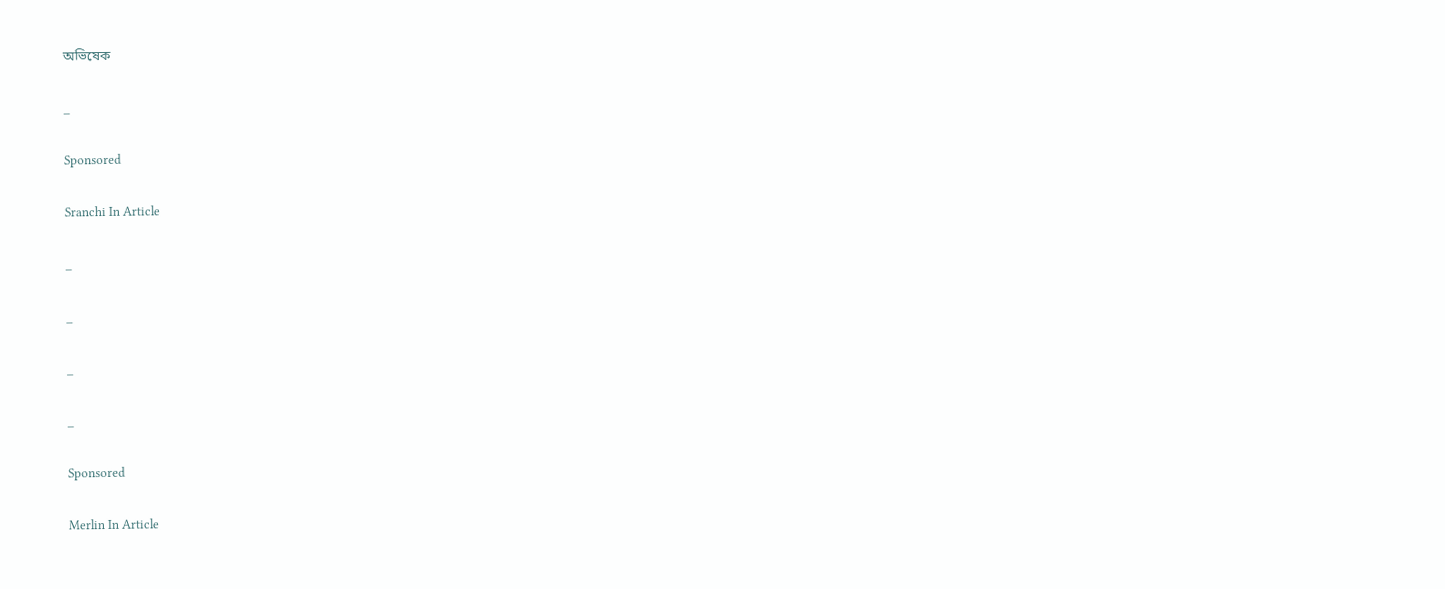অভিষেক

_

Sponsored

Sranchi In Article

_

_

_

_

Sponsored

Merlin In Article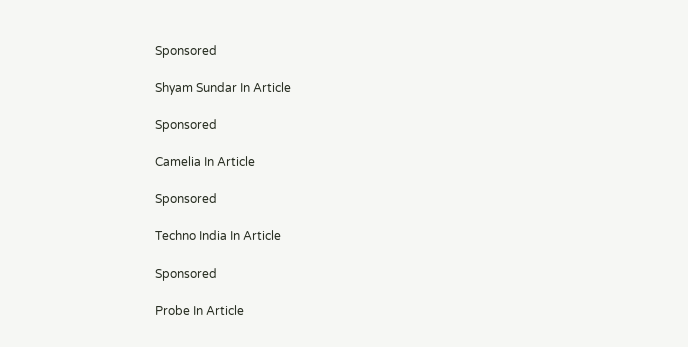Sponsored

Shyam Sundar In Article

Sponsored

Camelia In Article

Sponsored

Techno India In Article

Sponsored

Probe In Article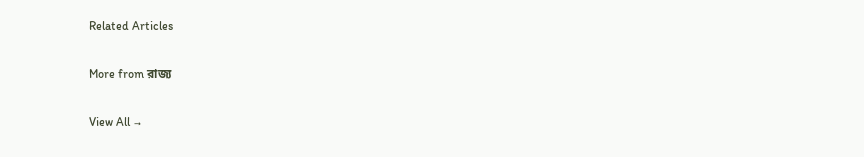Related Articles

More from রাজ্য

View All →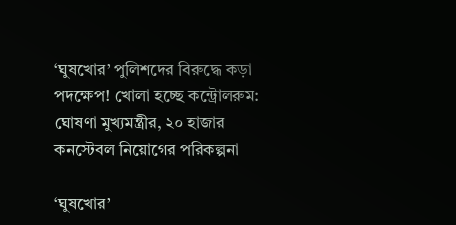‘ঘুষখোর’ পুলিশদের বিরুদ্ধে কড়া পদক্ষেপ! খোলা হচ্ছে কন্ট্রোলরুম: ঘোষণা মুখ্যমন্ত্রীর, ২০ হাজার কনস্টেবল নিয়োগের পরিকল্পনা

‘ঘুষখোর’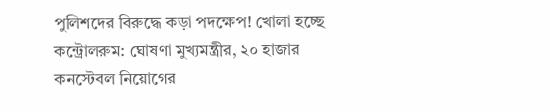পুলিশদের বিরুদ্ধে কড়া পদক্ষেপ! খোলা হচ্ছে কন্ট্রোলরুম: ঘোষণা মুখ্যমন্ত্রীর, ২০ হাজার কনস্টেবল নিয়োগের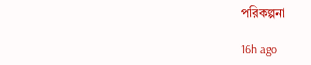পরিকল্পনা

16h ago